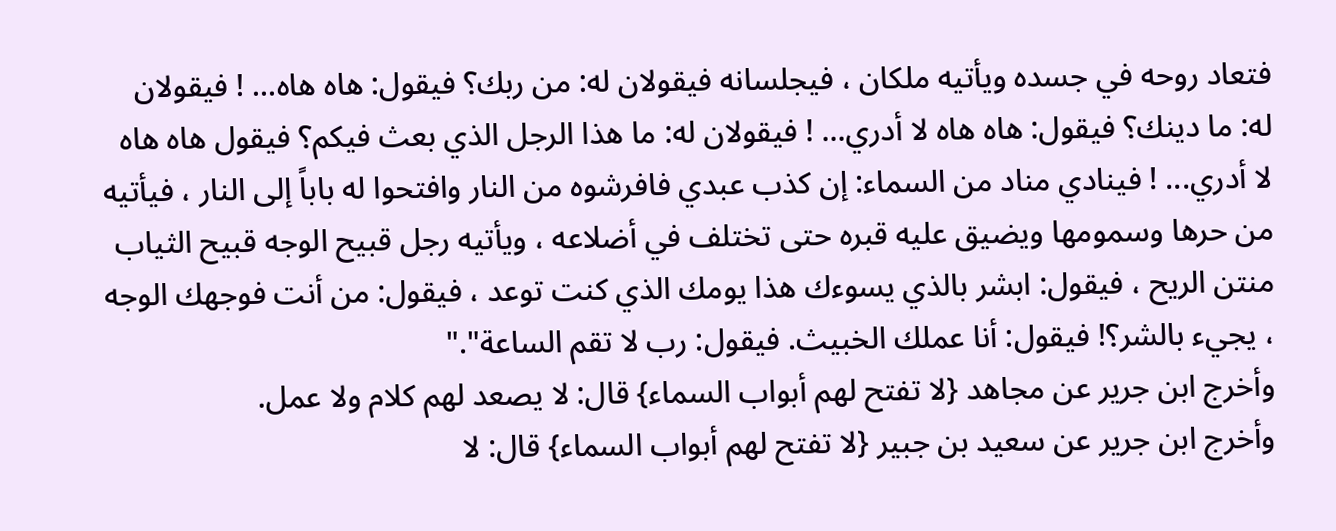فتعاد روحه في جسده ويأتيه ملكان ، فيجلسانه فيقولان له: من ربك؟ فيقول: هاه هاه... ! فيقولان له: ما دينك؟ فيقول: هاه هاه لا أدري... ! فيقولان له: ما هذا الرجل الذي بعث فيكم؟ فيقول هاه هاه لا أدري... ! فينادي مناد من السماء: إن كذب عبدي فافرشوه من النار وافتحوا له باباً إلى النار ، فيأتيه من حرها وسمومها ويضيق عليه قبره حتى تختلف في أضلاعه ، ويأتيه رجل قبيح الوجه قبيح الثياب منتن الريح ، فيقول: ابشر بالذي يسوءك هذا يومك الذي كنت توعد ، فيقول: من أنت فوجهك الوجه ، يجيء بالشر؟! فيقول: أنا عملك الخبيث. فيقول: رب لا تقم الساعة"."
وأخرج ابن جرير عن مجاهد {لا تفتح لهم أبواب السماء} قال: لا يصعد لهم كلام ولا عمل.
وأخرج ابن جرير عن سعيد بن جبير {لا تفتح لهم أبواب السماء} قال: لا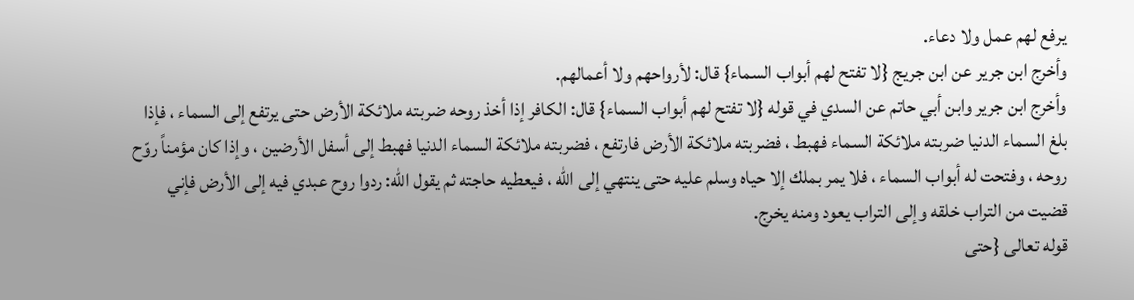يرفع لهم عمل ولا دعاء.
وأخرج ابن جرير عن ابن جريج {لا تفتح لهم أبواب السماء} قال: لأرواحهم ولا أعمالهم.
وأخرج ابن جرير وابن أبي حاتم عن السدي في قوله {لا تفتح لهم أبواب السماء} قال: الكافر إذا أخذ روحه ضربته ملائكة الأرض حتى يرتفع إلى السماء ، فإذا بلغ السماء الدنيا ضربته ملائكة السماء فهبط ، فضربته ملائكة الأرض فارتفع ، فضربته ملائكة السماء الدنيا فهبط إلى أسفل الأرضين ، وإذا كان مؤمناً روّح روحه ، وفتحت له أبواب السماء ، فلا يمر بملك إلا حياه وسلم عليه حتى ينتهي إلى الله ، فيعطيه حاجته ثم يقول الله: ردوا روح عبدي فيه إلى الأرض فإني قضيت من التراب خلقه وإلى التراب يعود ومنه يخرج.
قوله تعالى {حتى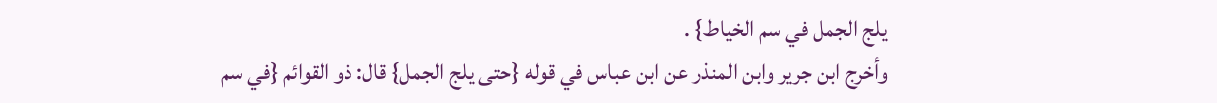يلج الجمل في سم الخياط} .
وأخرج ابن جرير وابن المنذر عن ابن عباس في قوله {حتى يلج الجمل} قال: ذو القوائم {في سم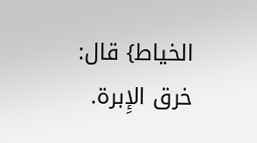الخياط} قال: خرق الإِبرة.